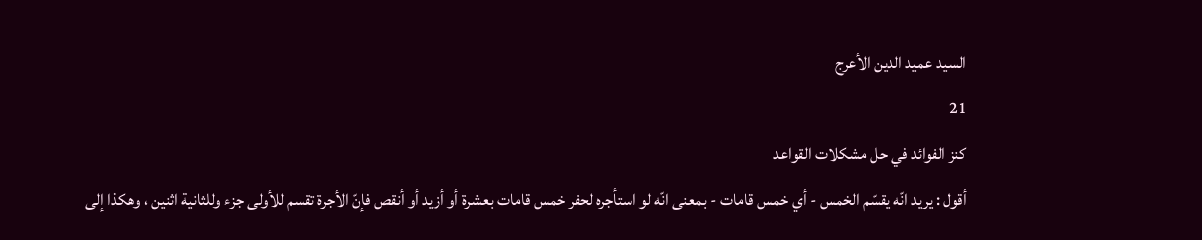السيد عميد الدين الأعرج
21
كنز الفوائد في حل مشكلات القواعد
أقول : يريد انّه يقسّم الخمس - أي خمس قامات - بمعنى انّه لو استأجره لحفر خمس قامات بعشرة أو أزيد أو أنقص فإنّ الأجرة تقسم للأولى جزء وللثانية اثنين ، وهكذا إلى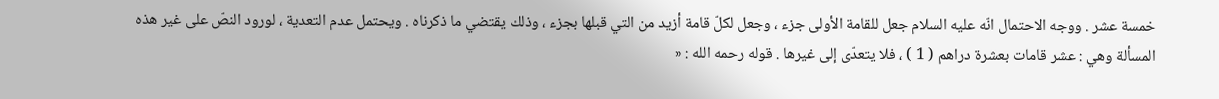خمسة عشر . ووجه الاحتمال انّه عليه السلام جعل للقامة الأولى جزء ، وجعل لكلّ قامة أزيد من التي قبلها بجزء ، وذلك يقتضي ما ذكرناه . ويحتمل عدم التعدية ، لورود النصّ على غير هذه المسألة وهي : عشر قامات بعشرة دراهم ( 1 ) ، فلا يتعدّى إلى غيرها . قوله رحمه الله : «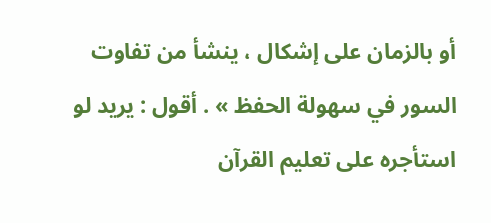أو بالزمان على إشكال ، ينشأ من تفاوت السور في سهولة الحفظ » . أقول : يريد لو استأجره على تعليم القرآن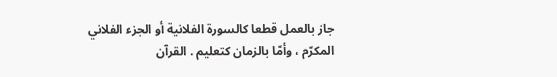جاز بالعمل قطعا كالسورة الفلانية أو الجزء الفلاني المكرّم ، وأمّا بالزمان كتعليم . القرآن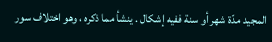المجيد مدّة شهر أو سنة ففيه إشكال . ينشأ مما ذكره ، وهو اختلاف سور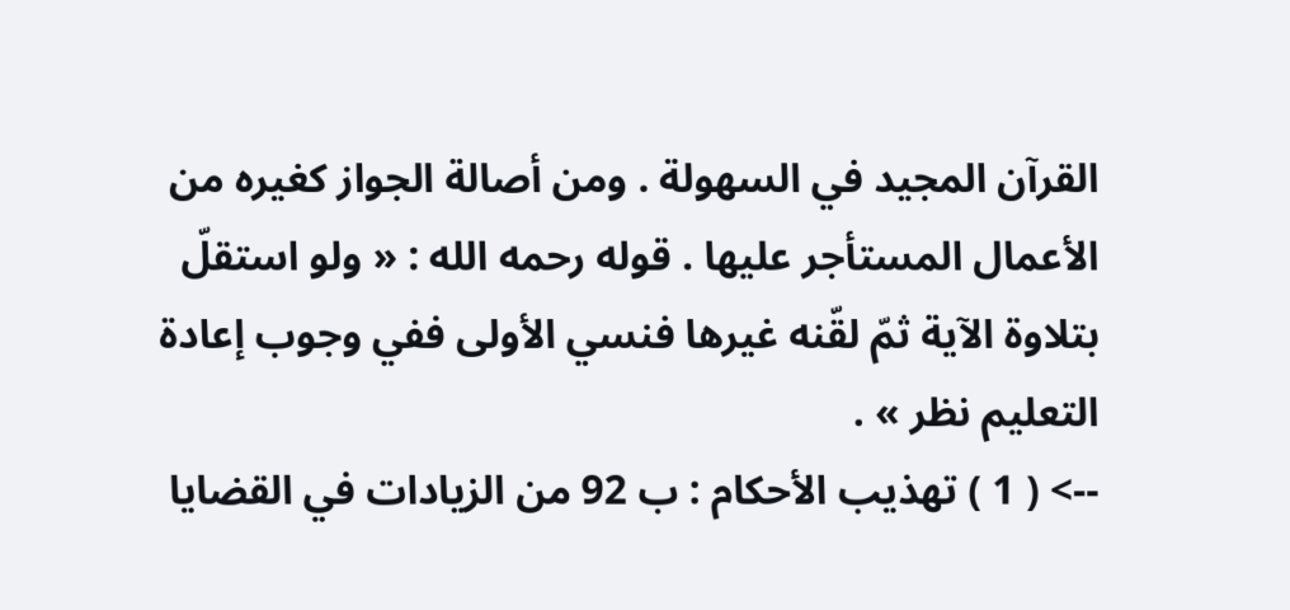القرآن المجيد في السهولة . ومن أصالة الجواز كغيره من الأعمال المستأجر عليها . قوله رحمه الله : « ولو استقلّ بتلاوة الآية ثمّ لقّنه غيرها فنسي الأولى ففي وجوب إعادة التعليم نظر » .
--> ( 1 ) تهذيب الأحكام : ب 92 من الزيادات في القضايا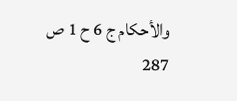والأحكام ج 6 ح 1 ص 287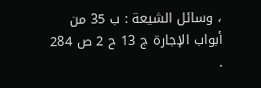، وسائل الشيعة : ب 35 من أبواب الإجارة ج 13 ح 2 ص 284 .